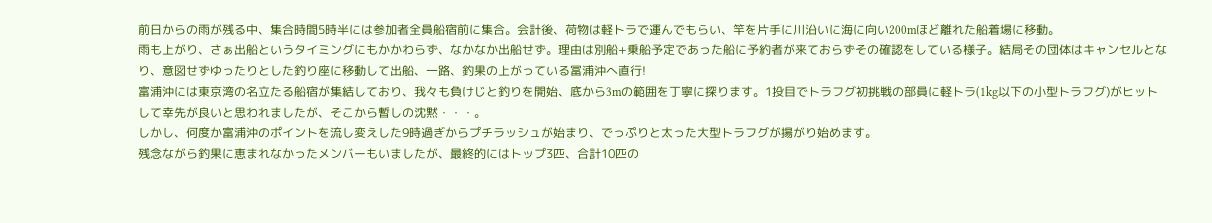前日からの雨が残る中、集合時間5時半には参加者全員船宿前に集合。会計後、荷物は軽トラで運んでもらい、竿を片手に川沿いに海に向い200mほど離れた船着場に移動。
雨も上がり、さぁ出船というタイミングにもかかわらず、なかなか出船せず。理由は別船+乗船予定であった船に予約者が来ておらずその確認をしている様子。結局その団体はキャンセルとなり、意図せずゆったりとした釣り座に移動して出船、一路、釣果の上がっている冨浦沖へ直行!
富浦沖には東京湾の名立たる船宿が集結しており、我々も負けじと釣りを開始、底から3mの範囲を丁寧に探ります。1投目でトラフグ初挑戦の部員に軽トラ(1kg以下の小型トラフグ)がヒットして幸先が良いと思われましたが、そこから暫しの沈黙・・・。
しかし、何度か富浦沖のポイントを流し変えした9時過ぎからプチラッシュが始まり、でっぷりと太った大型トラフグが揚がり始めます。
残念ながら釣果に恵まれなかったメンバーもいましたが、最終的にはトップ3匹、合計10匹の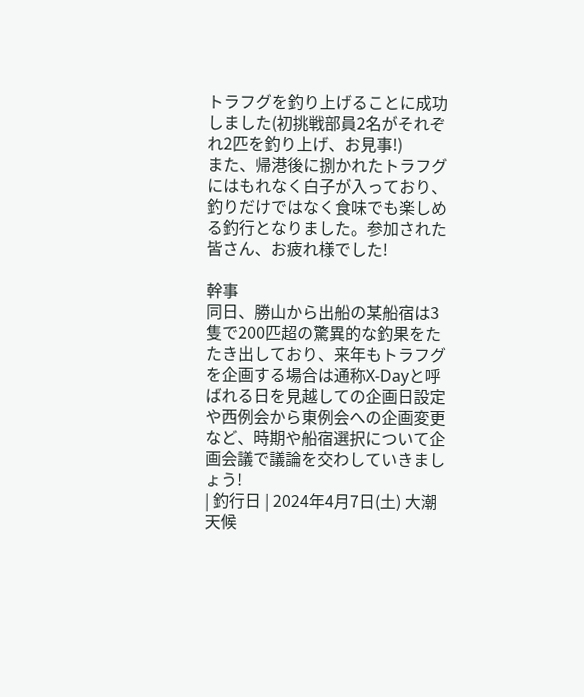トラフグを釣り上げることに成功しました(初挑戦部員2名がそれぞれ2匹を釣り上げ、お見事!)
また、帰港後に捌かれたトラフグにはもれなく白子が入っており、釣りだけではなく食味でも楽しめる釣行となりました。参加された皆さん、お疲れ様でした!

幹事
同日、勝山から出船の某船宿は3隻で200匹超の驚異的な釣果をたたき出しており、来年もトラフグを企画する場合は通称X-Dayと呼ばれる日を見越しての企画日設定や西例会から東例会への企画変更など、時期や船宿選択について企画会議で議論を交わしていきましょう!
| 釣行日 | 2024年4月7日(土) 大潮 天候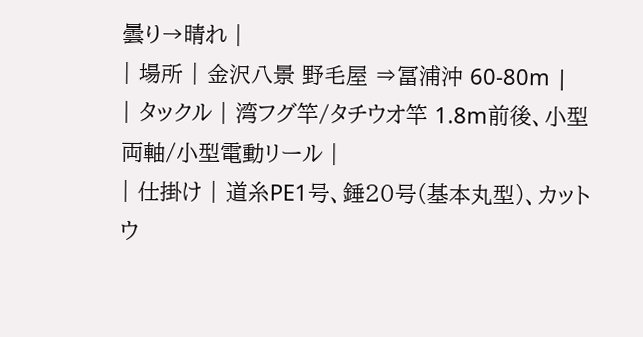曇り→晴れ |
| 場所 | 金沢八景 野毛屋 ⇒冨浦沖 60-80m |
| タックル | 湾フグ竿/タチウオ竿 1.8m前後、小型両軸/小型電動リール |
| 仕掛け | 道糸PE1号、錘20号(基本丸型)、カットウ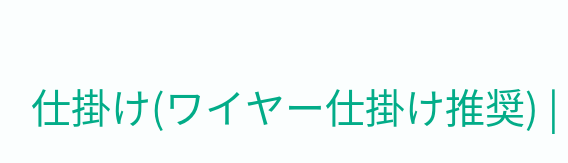仕掛け(ワイヤー仕掛け推奨) |